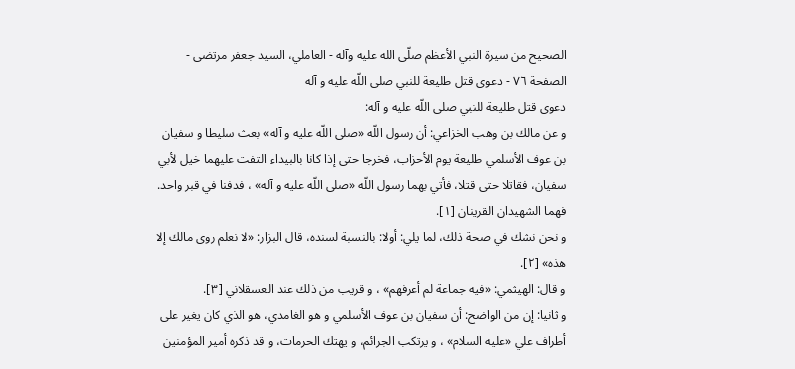الصحيح من سيرة النبي الأعظم صلّى الله عليه وآله - العاملي، السيد جعفر مرتضى - الصفحة ٧٦ - دعوى قتل طليعة للنبي صلى اللّه عليه و آله
دعوى قتل طليعة للنبي صلى اللّه عليه و آله:
و عن مالك بن وهب الخزاعي: أن رسول اللّه «صلى اللّه عليه و آله» بعث سليطا و سفيان بن عوف الأسلمي طليعة يوم الأحزاب، فخرجا حتى إذا كانا بالبيداء التفت عليهما خيل لأبي سفيان، فقاتلا حتى قتلا، فأتي بهما رسول اللّه «صلى اللّه عليه و آله» ، فدفنا في قبر واحد. فهما الشهيدان القرينان [١].
و نحن نشك في صحة ذلك، لما يلي: أولا: بالنسبة لسنده، قال البزار: «لا نعلم روى مالك إلا هذه» [٢].
و قال: الهيثمي: «فيه جماعة لم أعرفهم» ، و قريب من ذلك عند العسقلاني [٣].
و ثانيا: إن من الواضح: أن سفيان بن عوف الأسلمي و هو الغامدي، هو الذي كان يغير على أطراف علي «عليه السلام» ، و يرتكب الجرائم، و يهتك الحرمات، و قد ذكره أمير المؤمنين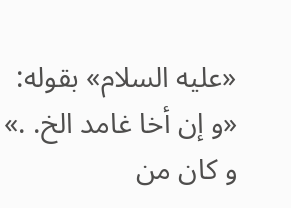«عليه السلام» بقوله: «و إن أخا غامد الخ. .» و كان من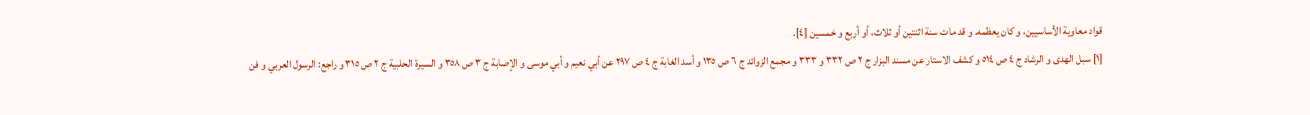قواد معاوية الأساسيين، و كان يعظمه. و قد مات سنة اثنتين أو ثلاث، أو أربع و خمسين [٤].
[١] سبل الهدى و الرشاد ج ٤ ص ٥١٤ و كشف الاستار عن مسند البزار ج ٢ ص ٣٣٢ و ٣٣٣ و مجمع الزوائد ج ٦ ص ١٣٥ و أسد الغابة ج ٤ ص ٢٩٧ عن أبي نعيم و أبي موسى و الإصابة ج ٣ ص ٣٥٨ و السيرة الحلبية ج ٢ ص ٣١٥ و راجع: الرسول العربي و فن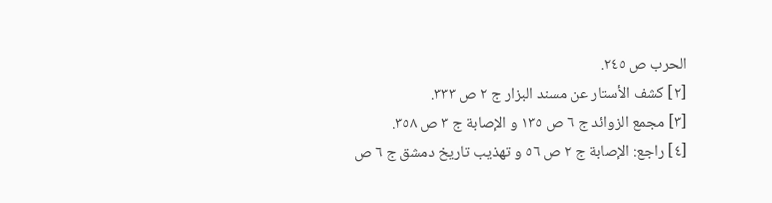الحرب ص ٢٤٥.
[٢] كشف الأستار عن مسند البزار ج ٢ ص ٣٣٣.
[٣] مجمع الزوائد ج ٦ ص ١٣٥ و الإصابة ج ٣ ص ٣٥٨.
[٤] راجع: الإصابة ج ٢ ص ٥٦ و تهذيب تاريخ دمشق ج ٦ ص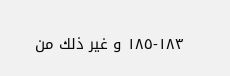١٨٣-١٨٥ و غير ذلك من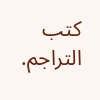كتب التراجم.